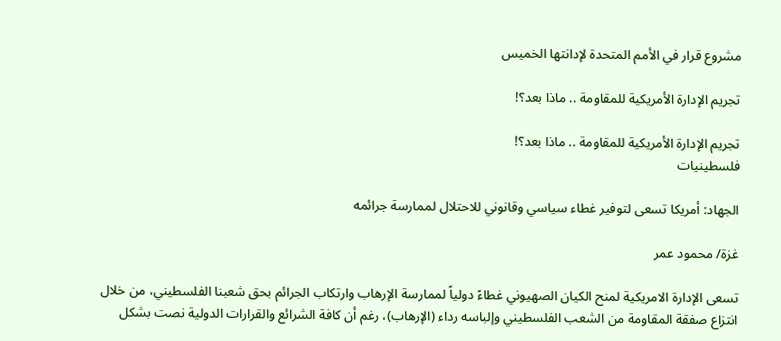مشروع قرار في الأمم المتحدة لإدانتها الخميس

تجريم الإدارة الأمريكية للمقاومة .. ماذا بعد؟!

تجريم الإدارة الأمريكية للمقاومة .. ماذا بعد؟!
فلسطينيات

الجهاد: أمريكا تسعى لتوفير غطاء سياسي وقانوني للاحتلال لممارسة جرائمه

غزة/ محمود عمر

تسعى الإدارة الامريكية لمنح الكيان الصهيوني غطاءً دولياً لممارسة الإرهاب وارتكاب الجرائم بحق شعبنا الفلسطيني، من خلال انتزاع صفقة المقاومة من الشعب الفلسطيني وإلباسه رداء (الإرهاب)، رغم أن كافة الشرائع والقرارات الدولية نصت بشكل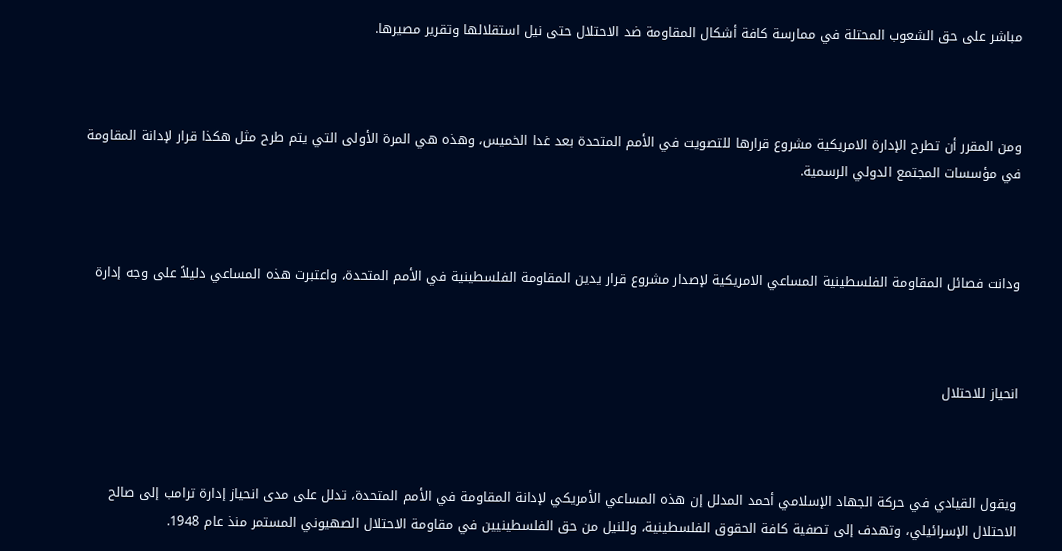مباشر على حق الشعوب المحتلة في ممارسة كافة أشكال المقاومة ضد الاحتلال حتى نيل استقلالها وتقرير مصيرها.



ومن المقرر أن تطرح الإدارة الامريكية مشروع قرارها للتصويت في الأمم المتحدة بعد غدا الخميس، وهذه هي المرة الأولى التي يتم طرح مثل هكذا قرار لإدانة المقاومة في مؤسسات المجتمع الدولي الرسمية.



ودانت فصائل المقاومة الفلسطينية المساعي الامريكية لإصدار مشروع قرار يدين المقاومة الفلسطينية في الأمم المتحدة، واعتبرت هذه المساعي دليلاً على وجه إدارة



انحياز للاحتلال



ويقول القيادي في حركة الجهاد الإسلامي أحمد المدلل إن هذه المساعي الأمريكي لإدانة المقاومة في الأمم المتحدة، تدلل على مدى انحياز إدارة ترامب إلى صالح الاحتلال الإسرائيلي، وتهدف إلى تصفية كافة الحقوق الفلسطينية، وللنيل من حق الفلسطينيين في مقاومة الاحتلال الصهيوني المستمر منذ عام 1948.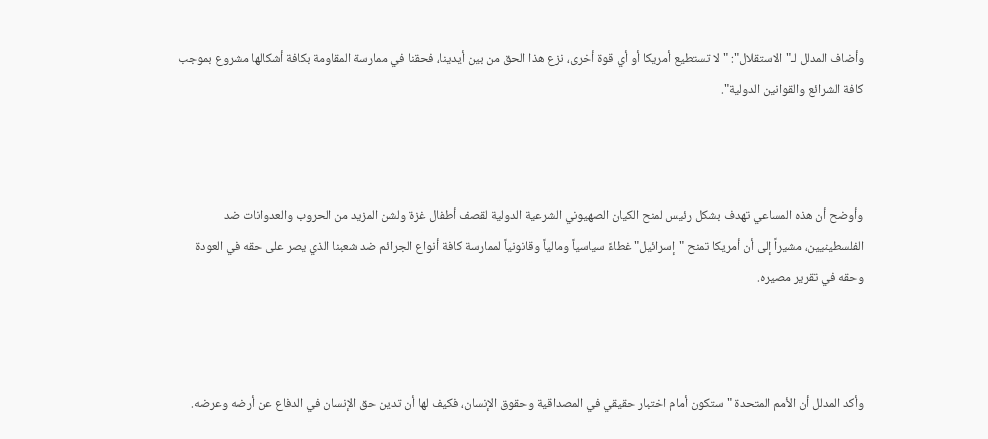وأضاف المدلل لـ"الاستقلال": "لا تستطيع أمريكا أو أي قوة أخرى، نزع هذا الحق من بين أيدينا، فحقنا في ممارسة المقاومة بكافة أشكالها مشروع بموجب كافة الشرائع والقوانين الدولية".



وأوضح أن هذه المساعي تهدف بشكل رئيس لمنح الكيان الصهيوني الشرعية الدولية لقصف أطفال غزة ولشن المزيد من الحروب والعدوانات ضد الفلسطينيين، مشيراً إلى أن أمريكا تمنح "إسرائيل" غطاءً سياسياً ومالياً وقانونياً لممارسة كافة أنواع الجرائم ضد شعبنا الذي يصر على حقه في العودة وحقه في تقرير مصيره.



وأكد المدلل أن الأمم المتحدة "ستكون أمام اختبار حقيقي في المصداقية وحقوق الإنسان، فكيف لها أن تدين حق الإنسان في الدفاع عن أرضه وعرضه.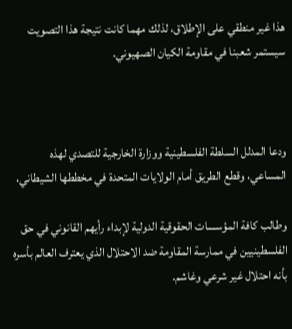هذا غير منطقي على الإطلاق، لذلك مهما كانت نتيجة هذا التصويت سيستمر شعبنا في مقاومة الكيان الصهيوني.



ودعا المدلل السلطة الفلسطينية ووزارة الخارجية للتصدي لهذه المساعي، وقطع الطريق أمام الولايات المتحدة في مخططها الشيطاني،

وطالب كافة المؤسسات الحقوقية الدولية لإبداء رأيهم القانوني في حق الفلسطينيين في ممارسة المقاومة ضد الاحتلال الذي يعترف العالم بأسره بأنه احتلال غير شرعي وغاشم.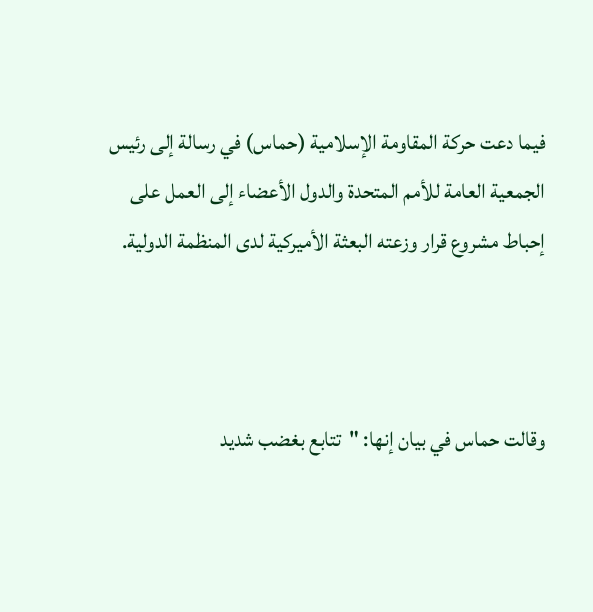فيما دعت حركة المقاومة الإسلامية (حماس) في رسالة إلى رئيس الجمعية العامة للأمم المتحدة والدول الأعضاء إلى العمل على إحباط مشروع قرار وزعته البعثة الأميركية لدى المنظمة الدولية.



وقالت حماس في بيان إنها: "تتابع بغضب شديد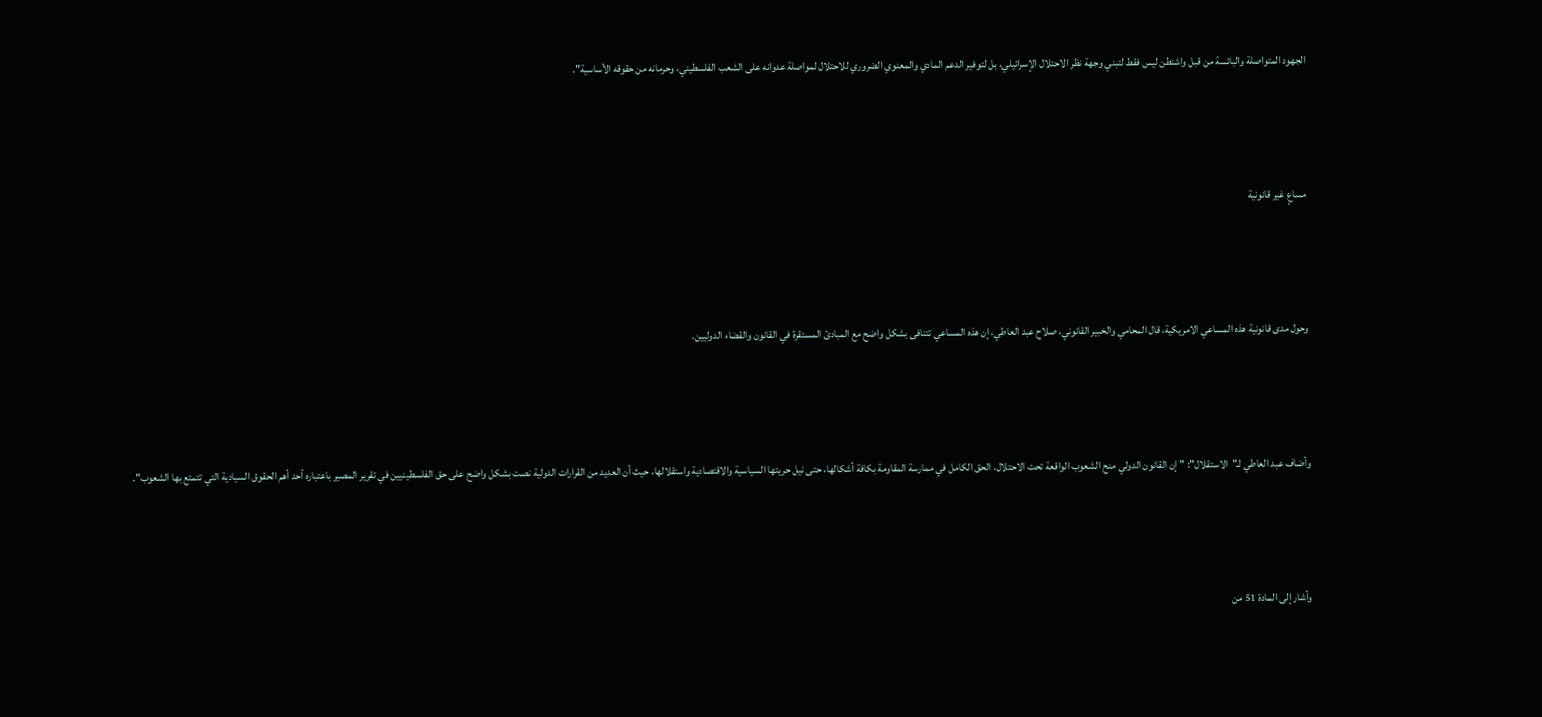الجهود المتواصلة والبائسة من قبل واشنطن ليس فقط لتبني وجهة نظر الاحتلال الإسرائيلي، بل لتوفير الدعم المادي والمعنوي الضروري للاحتلال لمواصلة عدوانه على الشعب الفلسطيني، وحرمانه من حقوقه الأساسية".



مساعٍ غير قانونية



وحول مدى قانونية هذه المساعي الامريكية، قال المحامي والخبير القانوني، صلاح عبد العاطي، إن هذه المساعي تتنافى بشكل واضح مع المبادئ المستقرة في القانون والقضاء الدوليين.



وأضاف عبد العاطي لـ"الاستقلال": "إن القانون الدولي منح الشعوب الواقعة تحت الاحتلال، الحق الكامل في ممارسة المقاومة بكافة أشكالها، حتى نيل حريتها السياسية والاقتصادية واستقلالها، حيث أن العديد من القرارات الدولية نصت بشكل واضح على حق الفلسطينيين في تقرير المصير باعتباره أحد أهم الحقوق السيادية التي تتمتع بها الشعوب".



وأشار إلى المادة 51 من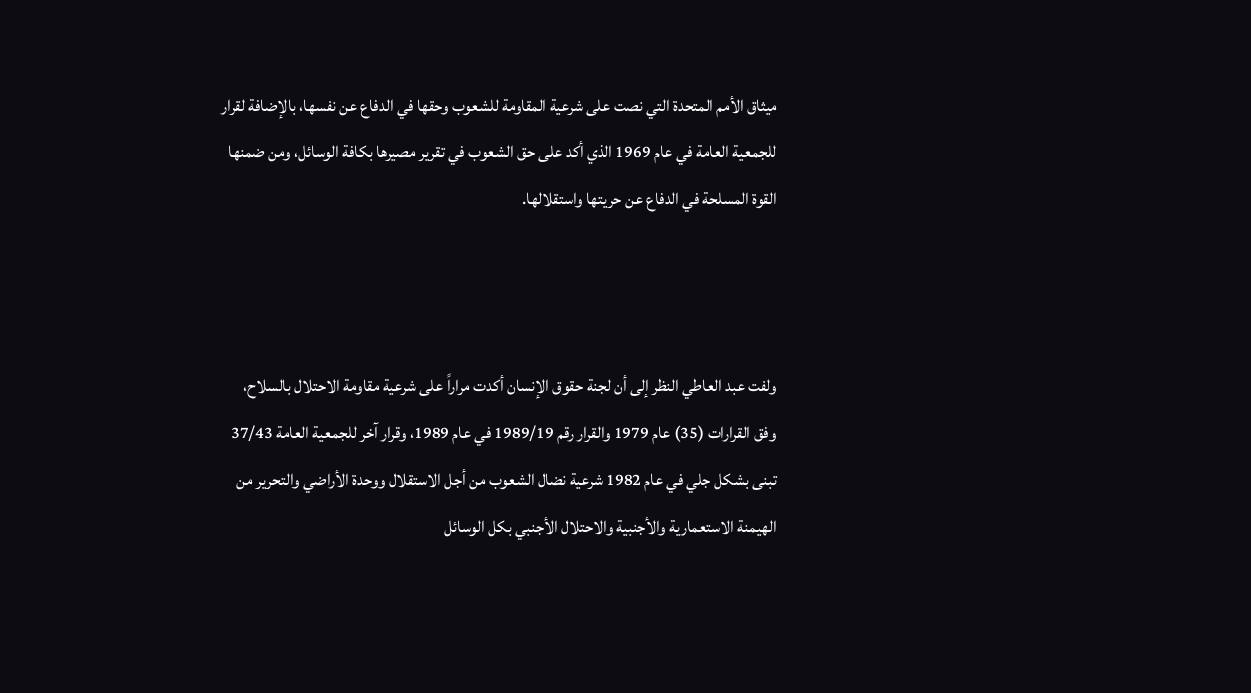ميثاق الأمم المتحدة التي نصت على شرعية المقاومة للشعوب وحقها في الدفاع عن نفسها، بالإضافة لقرار للجمعية العامة في عام 1969 الذي أكد على حق الشعوب في تقرير مصيرها بكافة الوسائل، ومن ضمنها القوة المسلحة في الدفاع عن حريتها واستقلالها.



ولفت عبد العاطي النظر إلى أن لجنة حقوق الإنسان أكدت مراراً على شرعية مقاومة الاحتلال بالسلاح، وفق القرارات (35) عام 1979 والقرار رقم 1989/19 في عام 1989، وقرار آخر للجمعية العامة 37/43 تبنى بشكل جلي في عام 1982 شرعية نضال الشعوب من أجل الاستقلال ووحدة الأراضي والتحرير من الهيمنة الاستعمارية والأجنبية والاحتلال الأجنبي بكل الوسائل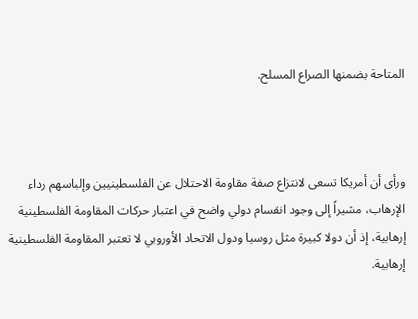المتاحة بضمنها الصراع المسلح.



ورأى أن أمريكا تسعى لانتزاع صفة مقاومة الاحتلال عن الفلسطينيين وإلباسهم رداء الإرهاب، مشيراً إلى وجود انقسام دولي واضح في اعتبار حركات المقاومة الفلسطينية إرهابية، إذ أن دولا كبيرة مثل روسيا ودول الاتحاد الأوروبي لا تعتبر المقاومة الفلسطينية إرهابية.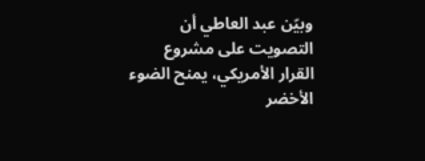وبيّن عبد العاطي أن التصويت على مشروع القرار الأمريكي، يمنح الضوء الأخضر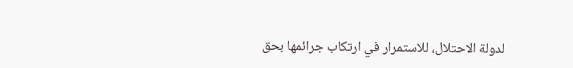لدولة الاحتلال، للاستمرار في ارتكاب جرائمها بحق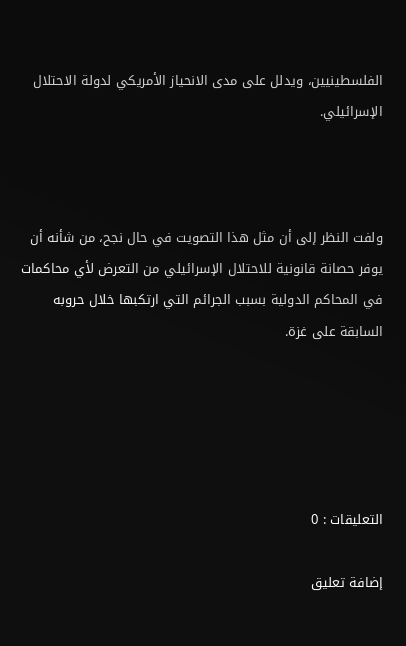الفلسطينيين، ويدلل على مدى الانحياز الأمريكي لدولة الاحتلال الإسرائيلي.



ولفت النظر إلى أن مثل هذا التصويت في حال نجح، من شأنه أن يوفر حصانة قانونية للاحتلال الإسرائيلي من التعرض لأي محاكمات في المحاكم الدولية بسبب الجرائم التي ارتكبها خلال حروبه السابقة على غزة.





التعليقات : 0

إضافة تعليق